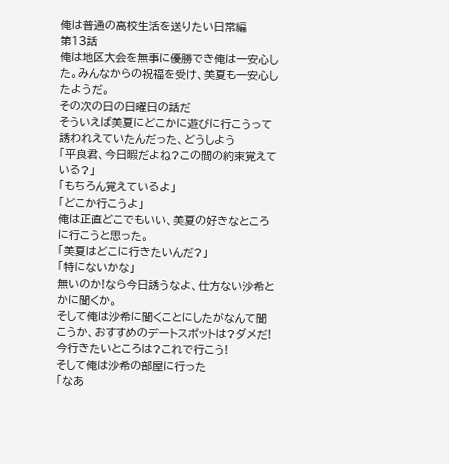俺は普通の高校生活を送りたい日常編
第13話
俺は地区大会を無事に優勝でき俺は一安心した。みんなからの祝福を受け、美夏も一安心したようだ。
その次の日の日曜日の話だ
そういえば美夏にどこかに遊びに行こうって誘われえていたんだった、どうしよう
「平良君、今日暇だよね?この間の約束覚えている?」
「もちろん覚えているよ」
「どこか行こうよ」
俺は正直どこでもいい、美夏の好きなところに行こうと思った。
「美夏はどこに行きたいんだ?」
「特にないかな」
無いのか!なら今日誘うなよ、仕方ない沙希とかに聞くか。
そして俺は沙希に聞くことにしたがなんて聞こうか、おすすめのデートスポットは?ダメだ!今行きたいところは?これで行こう!
そして俺は沙希の部屋に行った
「なあ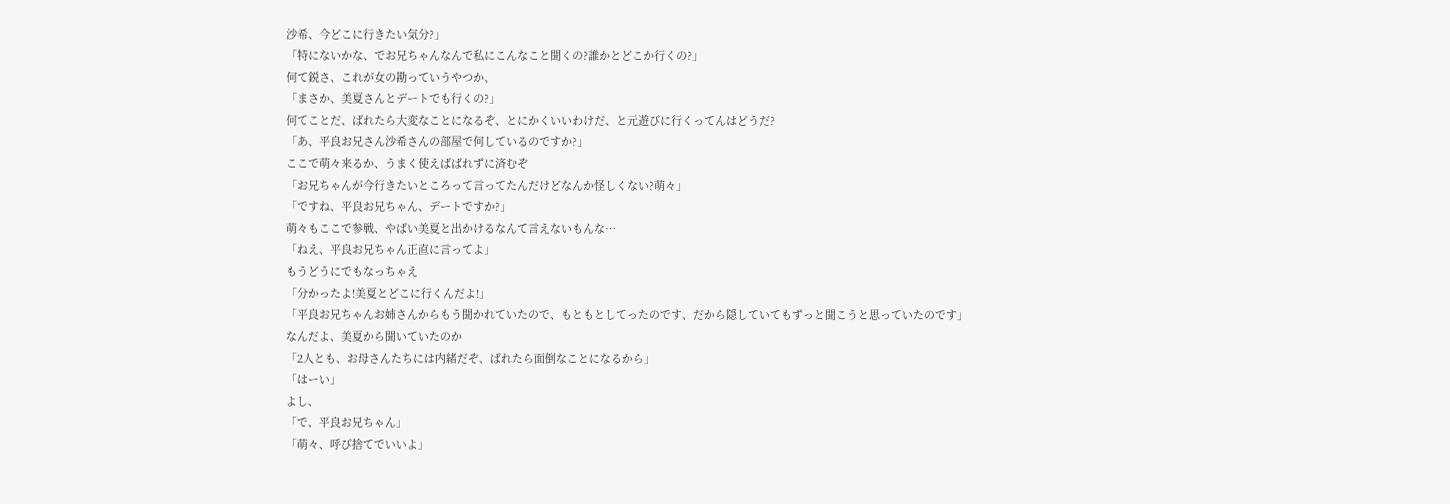沙希、今どこに行きたい気分?」
「特にないかな、でお兄ちゃんなんで私にこんなこと聞くの?誰かとどこか行くの?」
何て鋭さ、これが女の勘っていうやつか、
「まさか、美夏さんとデートでも行くの?」
何てことだ、ばれたら大変なことになるぞ、とにかくいいわけだ、と元遊びに行くってんはどうだ?
「あ、平良お兄さん沙希さんの部屋で何しているのですか?」
ここで萌々来るか、うまく使えばばれずに済むぞ
「お兄ちゃんが今行きたいところって言ってたんだけどなんか怪しくない?萌々」
「ですね、平良お兄ちゃん、デートですか?」
萌々もここで参戦、やばい美夏と出かけるなんて言えないもんな…
「ねえ、平良お兄ちゃん正直に言ってよ」
もうどうにでもなっちゃえ
「分かったよ!美夏とどこに行くんだよ!」
「平良お兄ちゃんお姉さんからもう聞かれていたので、もともとしてったのです、だから隠していてもずっと聞こうと思っていたのです」
なんだよ、美夏から聞いていたのか
「2人とも、お母さんたちには内緒だぞ、ばれたら面倒なことになるから」
「はーい」
よし、
「で、平良お兄ちゃん」
「萌々、呼び捨てでいいよ」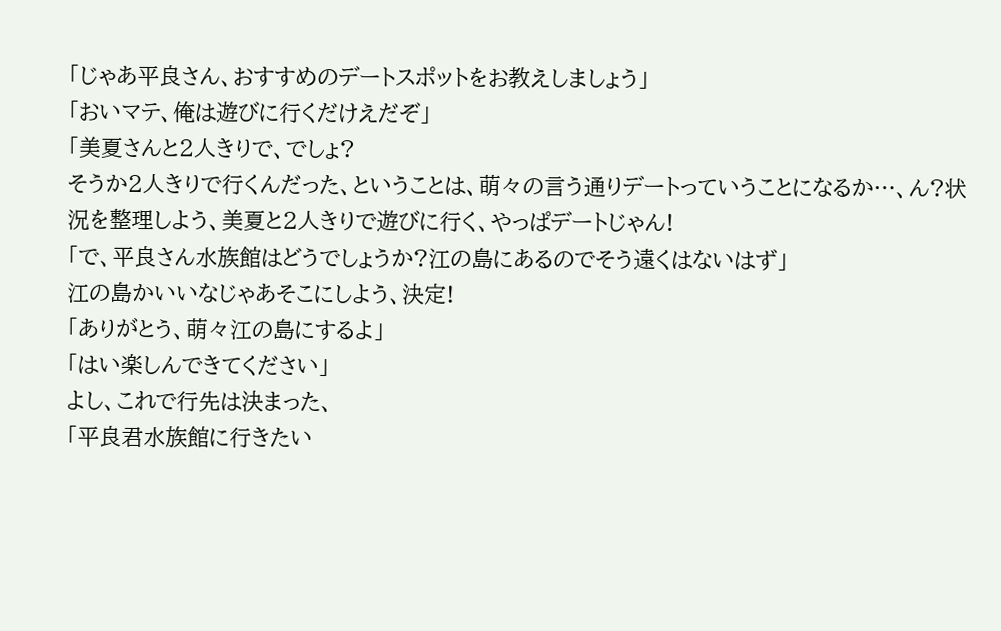「じゃあ平良さん、おすすめのデートスポットをお教えしましょう」
「おいマテ、俺は遊びに行くだけえだぞ」
「美夏さんと2人きりで、でしょ?
そうか2人きりで行くんだった、ということは、萌々の言う通りデートっていうことになるか…、ん?状況を整理しよう、美夏と2人きりで遊びに行く、やっぱデートじゃん!
「で、平良さん水族館はどうでしょうか?江の島にあるのでそう遠くはないはず」
江の島かいいなじゃあそこにしよう、決定!
「ありがとう、萌々江の島にするよ」
「はい楽しんできてください」
よし、これで行先は決まった、
「平良君水族館に行きたい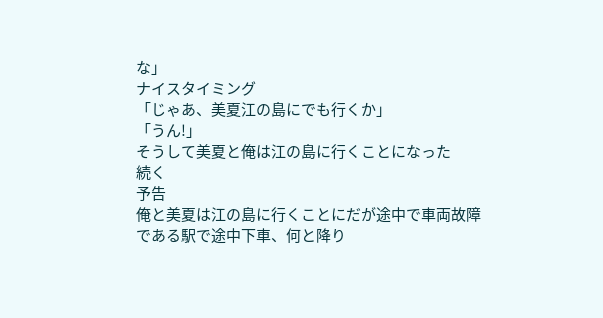な」
ナイスタイミング
「じゃあ、美夏江の島にでも行くか」
「うん!」
そうして美夏と俺は江の島に行くことになった
続く
予告
俺と美夏は江の島に行くことにだが途中で車両故障である駅で途中下車、何と降り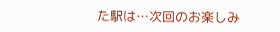た駅は…次回のお楽しみ